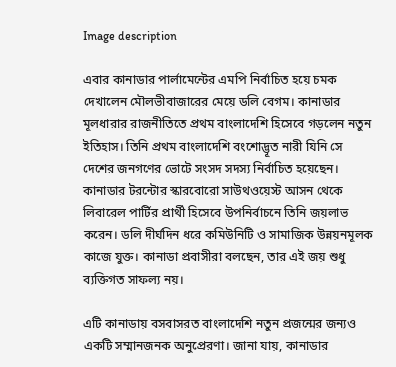Image description

এবার কানাডার পার্লামেন্টের এমপি নির্বাচিত হয়ে চমক দেখালেন মৌলভীবাজারের মেয়ে ডলি বেগম। কানাডার
মূলধারার রাজনীতিতে প্রথম বাংলাদেশি হিসেবে গড়লেন নতুন ইতিহাস। তিনি প্রথম বাংলাদেশি বংশোদ্ভূত নারী যিনি সে দেশের জনগণের ভোটে সংসদ সদস্য নির্বাচিত হয়েছেন। কানাডার টরন্টোর স্কারবোরো সাউথওয়েস্ট আসন থেকে লিবারেল পার্টির প্রার্থী হিসেবে উপনির্বাচনে তিনি জয়লাভ করেন। ডলি দীর্ঘদিন ধরে কমিউনিটি ও সামাজিক উন্নয়নমূলক কাজে যুক্ত। কানাডা প্রবাসীরা বলছেন, তার এই জয় শুধু ব্যক্তিগত সাফল্য নয়।

এটি কানাডায় বসবাসরত বাংলাদেশি নতুন প্রজন্মের জন্যও একটি সম্মানজনক অনুপ্রেরণা। জানা যায়, কানাডার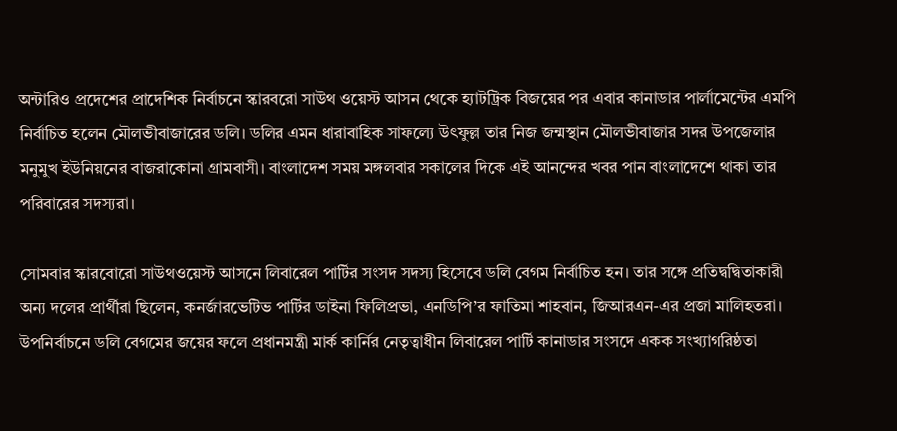অন্টারিও প্রদেশের প্রাদেশিক নির্বাচনে স্কারবরো সাউথ ওয়েস্ট আসন থেকে হ্যাটট্রিক বিজয়ের পর এবার কানাডার পার্লামেন্টের এমপি নির্বাচিত হলেন মৌলভীবাজারের ডলি। ডলির এমন ধারাবাহিক সাফল্যে উৎফুল্ল তার নিজ জন্মস্থান মৌলভীবাজার সদর উপজেলার মনুমুখ ইউনিয়নের বাজরাকোনা গ্রামবাসী। বাংলাদেশ সময় মঙ্গলবার সকালের দিকে এই আনন্দের খবর পান বাংলাদেশে থাকা তার পরিবারের সদস্যরা।

সোমবার স্কারবোরো সাউথওয়েস্ট আসনে লিবারেল পার্টির সংসদ সদস্য হিসেবে ডলি বেগম নির্বাচিত হন। তার সঙ্গে প্রতিদ্বদ্বিতাকারী অন্য দলের প্রার্থীরা ছিলেন, কনর্জারভেটিভ পার্টির ডাইনা ফিলিপ্রভা, এনডিপি’র ফাতিমা শাহবান, জিআরএন-এর প্রজা মালিহতরা। উপনির্বাচনে ডলি বেগমের জয়ের ফলে প্রধানমন্ত্রী মার্ক কার্নির নেতৃত্বাধীন লিবারেল পার্টি কানাডার সংসদে একক সংখ্যাগরিষ্ঠতা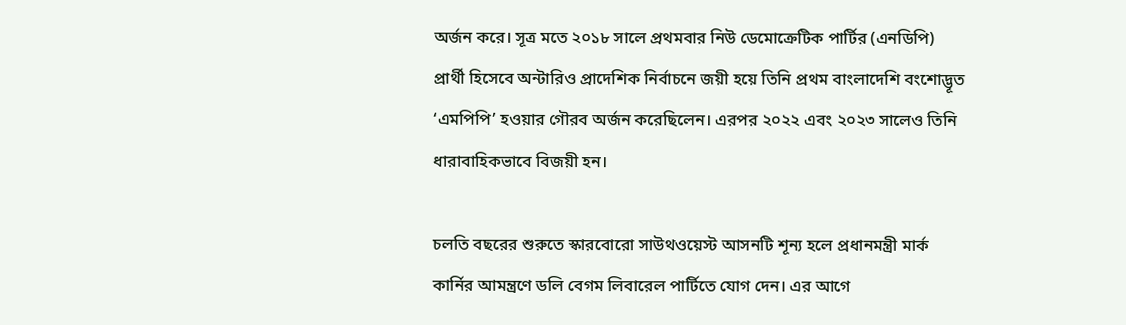অর্জন করে। সূত্র মতে ২০১৮ সালে প্রথমবার নিউ ডেমোক্রেটিক পার্টির (এনডিপি) প্রার্থী হিসেবে অন্টারিও প্রাদেশিক নির্বাচনে জয়ী হয়ে তিনি প্রথম বাংলাদেশি বংশোদ্ভূত ‘এমপিপি’ হওয়ার গৌরব অর্জন করেছিলেন। এরপর ২০২২ এবং ২০২৩ সালেও তিনি ধারাবাহিকভাবে বিজয়ী হন।

চলতি বছরের শুরুতে স্কারবোরো সাউথওয়েস্ট আসনটি শূন্য হলে প্রধানমন্ত্রী মার্ক কার্নির আমন্ত্রণে ডলি বেগম লিবারেল পার্টিতে যোগ দেন। এর আগে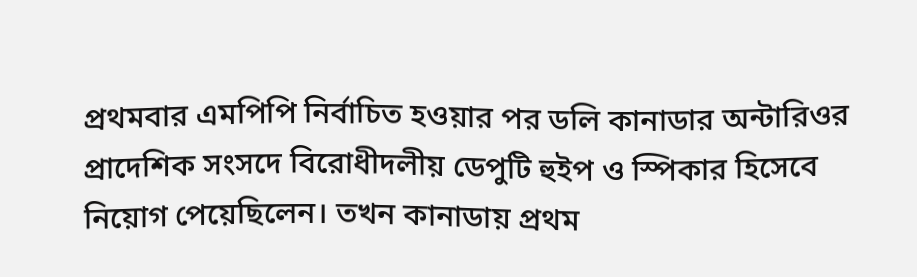প্রথমবার এমপিপি নির্বাচিত হওয়ার পর ডলি কানাডার অন্টারিওর প্রাদেশিক সংসদে বিরোধীদলীয় ডেপুটি হুইপ ও স্পিকার হিসেবে নিয়োগ পেয়েছিলেন। তখন কানাডায় প্রথম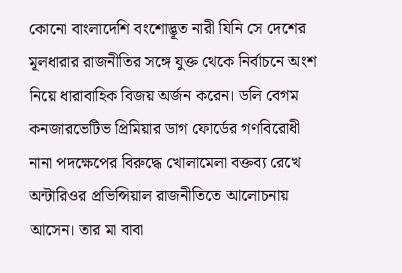কোনো বাংলাদেশি বংশোদ্ভূত নারী যিনি সে দেশের মূলধারার রাজনীতির সঙ্গে যুক্ত থেকে নির্বাচনে অংশ নিয়ে ধারাবাহিক বিজয় অর্জন করেন। ডলি বেগম কনজারভেটিভ প্রিমিয়ার ডাগ ফোর্ডের গণবিরোধী নানা পদক্ষেপের বিরুদ্ধে খোলামেলা বক্তব্য রেখে অন্টারিওর প্রভিন্সিয়াল রাজনীতিতে আলোচনায় আসেন। তার মা বাবা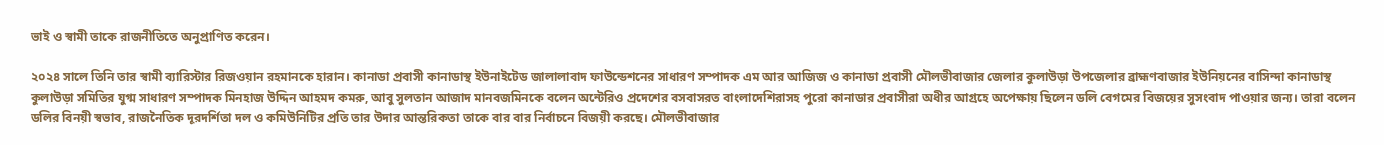ভাই ও স্বামী তাকে রাজনীতিতে অনুপ্রাণিত করেন।

২০২৪ সালে তিনি তার স্বামী ব্যারিস্টার রিজওয়ান রহমানকে হারান। কানাডা প্রবাসী কানাডাস্থ ইউনাইটেড জালালাবাদ ফাউন্ডেশনের সাধারণ সম্পাদক এম আর আজিজ ও কানাডা প্রবাসী মৌলভীবাজার জেলার কুলাউড়া উপজেলার ব্রাহ্মণবাজার ইউনিয়নের বাসিন্দা কানাডাস্থ কুলাউড়া সমিতির যুগ্ম সাধারণ সম্পাদক মিনহাজ উদ্দিন আহমদ কমরু, আবু সুলতান আজাদ মানবজমিনকে বলেন অন্টেরিও প্রদেশের বসবাসরত বাংলাদেশিরাসহ পুরো কানাডার প্রবাসীরা অধীর আগ্রহে অপেক্ষায় ছিলেন ডলি বেগমের বিজয়ের সুসংবাদ পাওয়ার জন্য। তারা বলেন ডলির বিনয়ী স্বভাব, রাজনৈতিক দূরদর্শিতা দল ও কমিউনিটির প্রতি তার উদার আন্তরিকতা তাকে বার বার নির্বাচনে বিজয়ী করছে। মৌলভীবাজার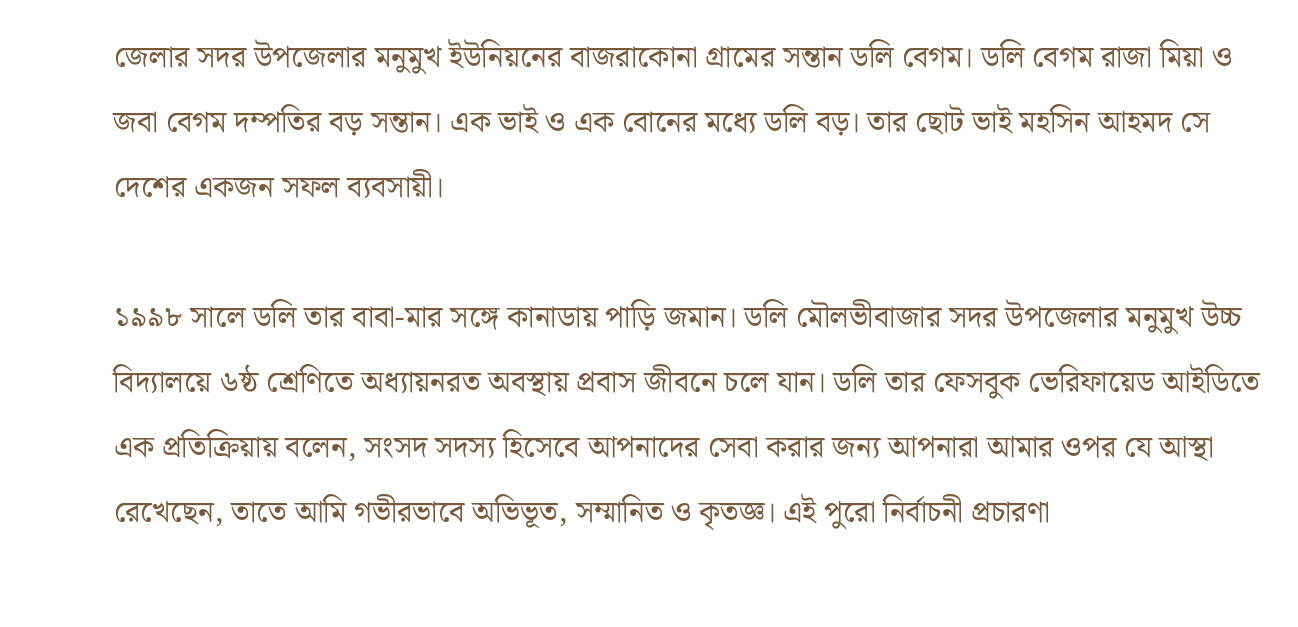জেলার সদর উপজেলার মনুমুখ ইউনিয়নের বাজরাকোনা গ্রামের সন্তান ডলি বেগম। ডলি বেগম রাজা মিয়া ও জবা বেগম দম্পতির বড় সন্তান। এক ভাই ও এক বোনের মধ্যে ডলি বড়। তার ছোট ভাই মহসিন আহমদ সে দেশের একজন সফল ব্যবসায়ী।

১৯৯৮ সালে ডলি তার বাবা-মার সঙ্গে কানাডায় পাড়ি জমান। ডলি মৌলভীবাজার সদর উপজেলার মনুমুখ উচ্চ বিদ্যালয়ে ৬ষ্ঠ শ্রেণিতে অধ্যায়নরত অবস্থায় প্রবাস জীবনে চলে যান। ডলি তার ফেসবুক ভেরিফায়েড আইডিতে এক প্রতিক্রিয়ায় বলেন, সংসদ সদস্য হিসেবে আপনাদের সেবা করার জন্য আপনারা আমার ওপর যে আস্থা রেখেছেন, তাতে আমি গভীরভাবে অভিভূত, সম্মানিত ও কৃতজ্ঞ। এই পুরো নির্বাচনী প্রচারণা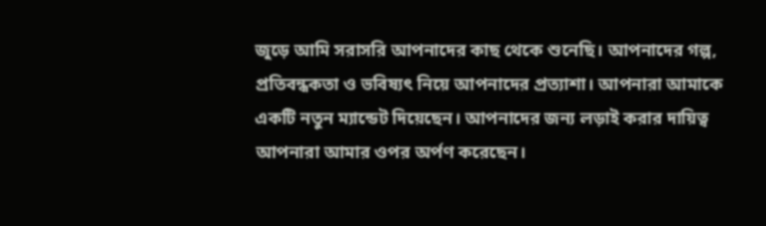জুড়ে আমি সরাসরি আপনাদের কাছ থেকে শুনেছি। আপনাদের গল্প, প্রতিবন্ধকতা ও ভবিষ্যৎ নিয়ে আপনাদের প্রত্যাশা। আপনারা আমাকে একটি নতুন ম্যান্ডেট দিয়েছেন। আপনাদের জন্য লড়াই করার দায়িত্ব আপনারা আমার ওপর অর্পণ করেছেন।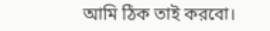আমি ঠিক তাই করবো।